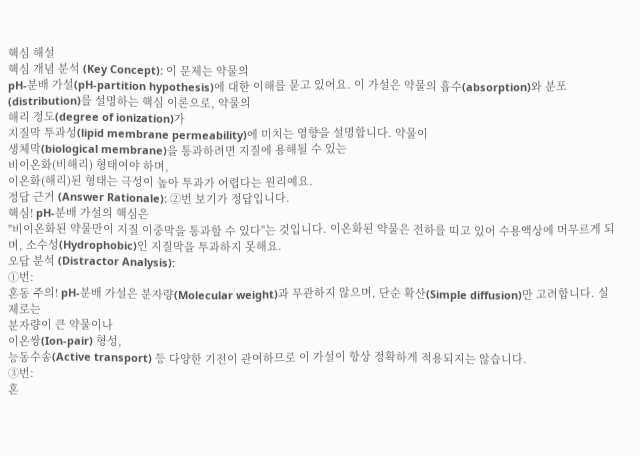핵심 해설
핵심 개념 분석 (Key Concept): 이 문제는 약물의
pH-분배 가설(pH-partition hypothesis)에 대한 이해를 묻고 있어요. 이 가설은 약물의 흡수(absorption)와 분포(distribution)를 설명하는 핵심 이론으로, 약물의
해리 정도(degree of ionization)가
지질막 투과성(lipid membrane permeability)에 미치는 영향을 설명합니다. 약물이
생체막(biological membrane)을 통과하려면 지질에 용해될 수 있는
비이온화(비해리) 형태여야 하며,
이온화(해리)된 형태는 극성이 높아 투과가 어렵다는 원리예요.
정답 근거 (Answer Rationale): ②번 보기가 정답입니다.
핵심! pH-분배 가설의 핵심은
"비이온화된 약물만이 지질 이중막을 통과할 수 있다"는 것입니다. 이온화된 약물은 전하를 띠고 있어 수용액상에 머무르게 되며, 소수성(Hydrophobic)인 지질막을 투과하지 못해요.
오답 분석 (Distractor Analysis):
①번:
혼동 주의! pH-분배 가설은 분자량(Molecular weight)과 무관하지 않으며, 단순 확산(Simple diffusion)만 고려합니다. 실제로는
분자량이 큰 약물이나
이온쌍(Ion-pair) 형성,
능동수송(Active transport) 등 다양한 기전이 관여하므로 이 가설이 항상 정확하게 적용되지는 않습니다.
③번:
혼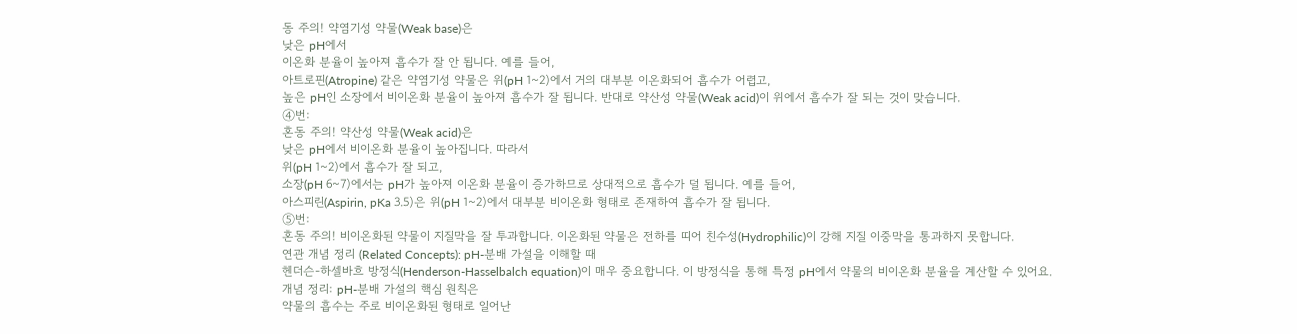동 주의! 약염기성 약물(Weak base)은
낮은 pH에서
이온화 분율이 높아져 흡수가 잘 안 됩니다. 예를 들어,
아트로핀(Atropine) 같은 약염기성 약물은 위(pH 1~2)에서 거의 대부분 이온화되어 흡수가 어렵고,
높은 pH인 소장에서 비이온화 분율이 높아져 흡수가 잘 됩니다. 반대로 약산성 약물(Weak acid)이 위에서 흡수가 잘 되는 것이 맞습니다.
④번:
혼동 주의! 약산성 약물(Weak acid)은
낮은 pH에서 비이온화 분율이 높아집니다. 따라서
위(pH 1~2)에서 흡수가 잘 되고,
소장(pH 6~7)에서는 pH가 높아져 이온화 분율이 증가하므로 상대적으로 흡수가 덜 됩니다. 예를 들어,
아스피린(Aspirin, pKa 3.5)은 위(pH 1~2)에서 대부분 비이온화 형태로 존재하여 흡수가 잘 됩니다.
⑤번:
혼동 주의! 비이온화된 약물이 지질막을 잘 투과합니다. 이온화된 약물은 전하를 띠어 친수성(Hydrophilic)이 강해 지질 이중막을 통과하지 못합니다.
연관 개념 정리 (Related Concepts): pH-분배 가설을 이해할 때
헨더슨-하셀바흐 방정식(Henderson-Hasselbalch equation)이 매우 중요합니다. 이 방정식을 통해 특정 pH에서 약물의 비이온화 분율을 계산할 수 있어요.
개념 정리: pH-분배 가설의 핵심 원칙은
약물의 흡수는 주로 비이온화된 형태로 일어난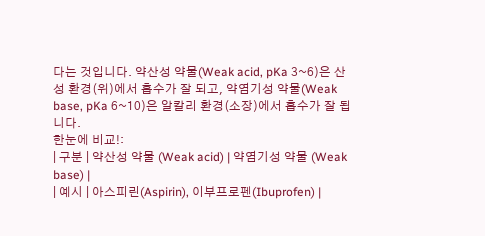다는 것입니다. 약산성 약물(Weak acid, pKa 3~6)은 산성 환경(위)에서 흡수가 잘 되고, 약염기성 약물(Weak base, pKa 6~10)은 알칼리 환경(소장)에서 흡수가 잘 됩니다.
한눈에 비교!:
| 구분 | 약산성 약물 (Weak acid) | 약염기성 약물 (Weak base) |
| 예시 | 아스피린(Aspirin), 이부프로펜(Ibuprofen) |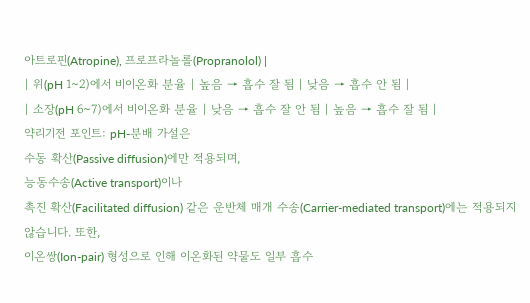아트로핀(Atropine), 프로프라놀롤(Propranolol) |
| 위(pH 1~2)에서 비이온화 분율 | 높음 → 흡수 잘 됨 | 낮음 → 흡수 안 됨 |
| 소장(pH 6~7)에서 비이온화 분율 | 낮음 → 흡수 잘 안 됨 | 높음 → 흡수 잘 됨 |
약리기전 포인트: pH-분배 가설은
수동 확산(Passive diffusion)에만 적용되며,
능동수송(Active transport)이나
촉진 확산(Facilitated diffusion) 같은 운반체 매개 수송(Carrier-mediated transport)에는 적용되지 않습니다. 또한,
이온쌍(Ion-pair) 형성으로 인해 이온화된 약물도 일부 흡수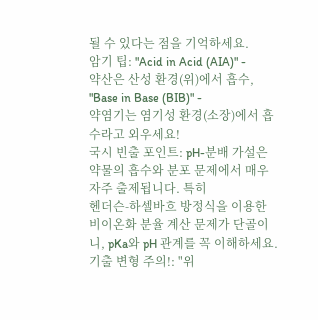될 수 있다는 점을 기억하세요.
암기 팁: "Acid in Acid (AIA)" -
약산은 산성 환경(위)에서 흡수, "Base in Base (BIB)" -
약염기는 염기성 환경(소장)에서 흡수라고 외우세요!
국시 빈출 포인트: pH-분배 가설은
약물의 흡수와 분포 문제에서 매우 자주 출제됩니다. 특히
헨더슨-하셀바흐 방정식을 이용한
비이온화 분율 계산 문제가 단골이니, pKa와 pH 관계를 꼭 이해하세요.
기출 변형 주의!: "위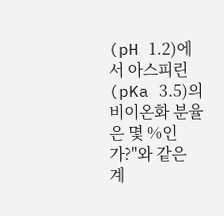(pH 1.2)에서 아스피린(pKa 3.5)의 비이온화 분율은 몇 %인가?"와 같은
계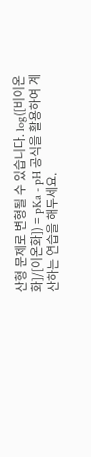산형 문제로 변형될 수 있습니다. log([비이온화]/[이온화]) = pKa - pH 공식을 활용하여 계산하는 연습을 해두세요.